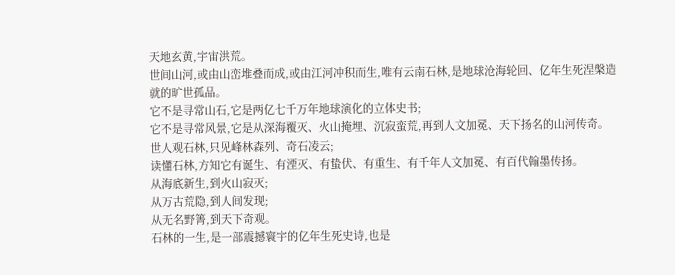天地玄黄,宇宙洪荒。
世间山河,或由山峦堆叠而成,或由江河冲积而生,唯有云南石林,是地球沧海轮回、亿年生死涅槃造就的旷世孤品。
它不是寻常山石,它是两亿七千万年地球演化的立体史书;
它不是寻常风景,它是从深海覆灭、火山掩埋、沉寂蛮荒,再到人文加冕、天下扬名的山河传奇。
世人观石林,只见峰林森列、奇石凌云;
读懂石林,方知它有诞生、有湮灭、有蛰伏、有重生、有千年人文加冕、有百代翰墨传扬。
从海底新生,到火山寂灭;
从万古荒隐,到人间发现;
从无名野箐,到天下奇观。
石林的一生,是一部震撼寰宇的亿年生死史诗,也是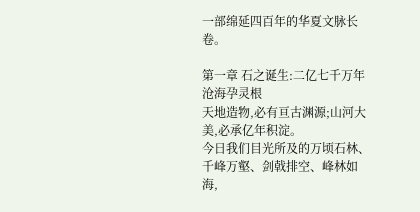一部绵延四百年的华夏文脉长卷。

第一章 石之诞生:二亿七千万年沧海孕灵根
天地造物,必有亘古渊源;山河大美,必承亿年积淀。
今日我们目光所及的万顷石林、千峰万壑、剑戟排空、峰林如海,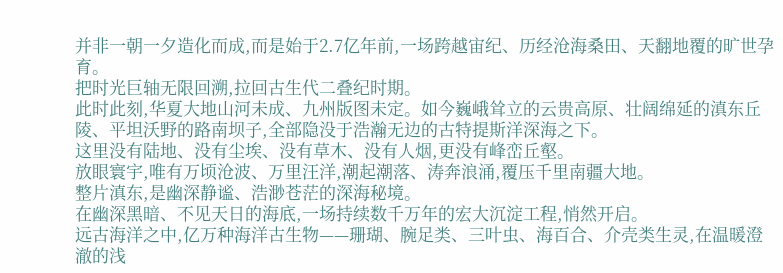并非一朝一夕造化而成,而是始于2.7亿年前,一场跨越宙纪、历经沧海桑田、天翻地覆的旷世孕育。
把时光巨轴无限回溯,拉回古生代二叠纪时期。
此时此刻,华夏大地山河未成、九州版图未定。如今巍峨耸立的云贵高原、壮阔绵延的滇东丘陵、平坦沃野的路南坝子,全部隐没于浩瀚无边的古特提斯洋深海之下。
这里没有陆地、没有尘埃、没有草木、没有人烟,更没有峰峦丘壑。
放眼寰宇,唯有万顷沧波、万里汪洋,潮起潮落、涛奔浪涌,覆压千里南疆大地。
整片滇东,是幽深静谧、浩渺苍茫的深海秘境。
在幽深黑暗、不见天日的海底,一场持续数千万年的宏大沉淀工程,悄然开启。
远古海洋之中,亿万种海洋古生物——珊瑚、腕足类、三叶虫、海百合、介壳类生灵,在温暖澄澈的浅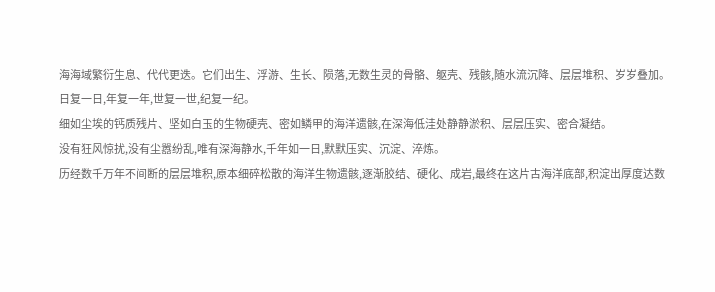海海域繁衍生息、代代更迭。它们出生、浮游、生长、陨落,无数生灵的骨骼、躯壳、残骸,随水流沉降、层层堆积、岁岁叠加。
日复一日,年复一年,世复一世,纪复一纪。
细如尘埃的钙质残片、坚如白玉的生物硬壳、密如鳞甲的海洋遗骸,在深海低洼处静静淤积、层层压实、密合凝结。
没有狂风惊扰,没有尘嚣纷乱,唯有深海静水,千年如一日,默默压实、沉淀、淬炼。
历经数千万年不间断的层层堆积,原本细碎松散的海洋生物遗骸,逐渐胶结、硬化、成岩,最终在这片古海洋底部,积淀出厚度达数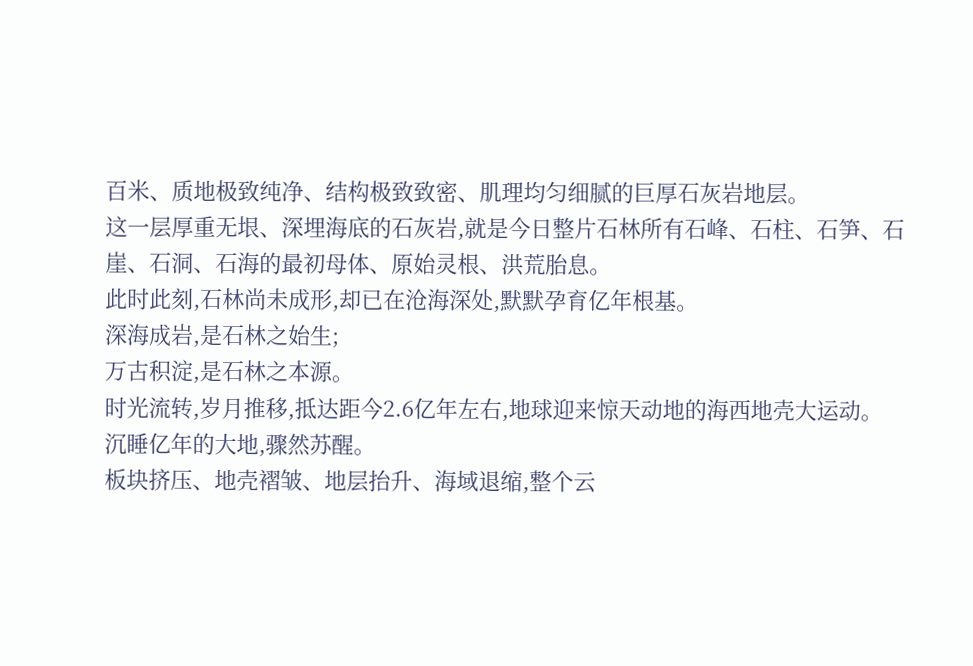百米、质地极致纯净、结构极致致密、肌理均匀细腻的巨厚石灰岩地层。
这一层厚重无垠、深埋海底的石灰岩,就是今日整片石林所有石峰、石柱、石笋、石崖、石洞、石海的最初母体、原始灵根、洪荒胎息。
此时此刻,石林尚未成形,却已在沧海深处,默默孕育亿年根基。
深海成岩,是石林之始生;
万古积淀,是石林之本源。
时光流转,岁月推移,抵达距今2.6亿年左右,地球迎来惊天动地的海西地壳大运动。
沉睡亿年的大地,骤然苏醒。
板块挤压、地壳褶皱、地层抬升、海域退缩,整个云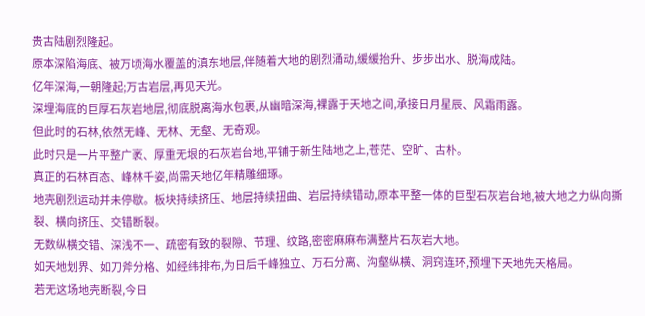贵古陆剧烈隆起。
原本深陷海底、被万顷海水覆盖的滇东地层,伴随着大地的剧烈涌动,缓缓抬升、步步出水、脱海成陆。
亿年深海,一朝隆起;万古岩层,再见天光。
深埋海底的巨厚石灰岩地层,彻底脱离海水包裹,从幽暗深海,裸露于天地之间,承接日月星辰、风霜雨露。
但此时的石林,依然无峰、无林、无壑、无奇观。
此时只是一片平整广袤、厚重无垠的石灰岩台地,平铺于新生陆地之上,苍茫、空旷、古朴。
真正的石林百态、峰林千姿,尚需天地亿年精雕细琢。
地壳剧烈运动并未停歇。板块持续挤压、地层持续扭曲、岩层持续错动,原本平整一体的巨型石灰岩台地,被大地之力纵向撕裂、横向挤压、交错断裂。
无数纵横交错、深浅不一、疏密有致的裂隙、节理、纹路,密密麻麻布满整片石灰岩大地。
如天地划界、如刀斧分格、如经纬排布,为日后千峰独立、万石分离、沟壑纵横、洞窍连环,预埋下天地先天格局。
若无这场地壳断裂,今日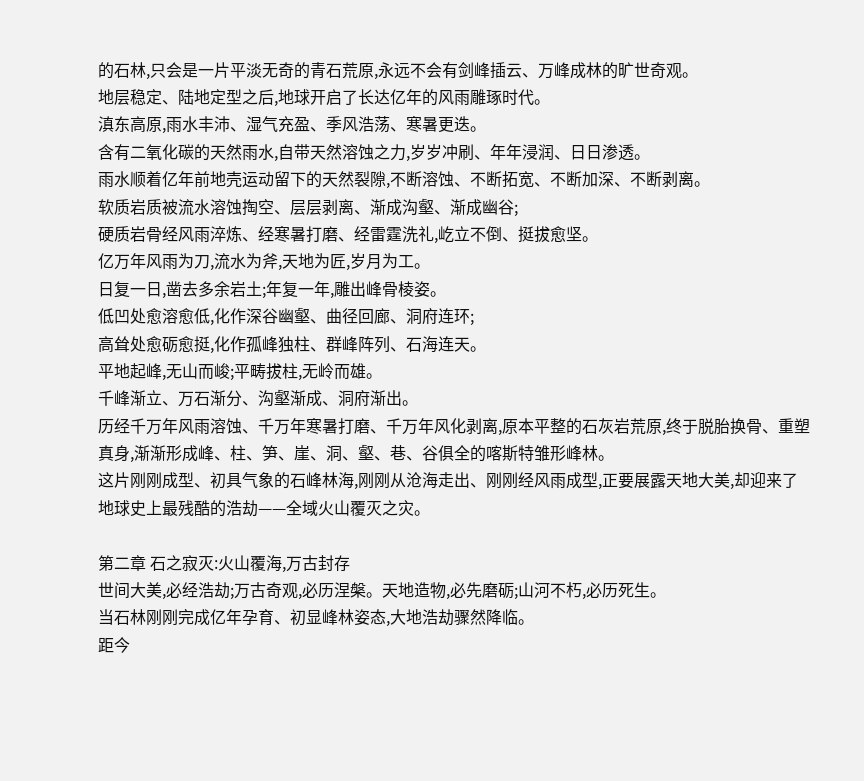的石林,只会是一片平淡无奇的青石荒原,永远不会有剑峰插云、万峰成林的旷世奇观。
地层稳定、陆地定型之后,地球开启了长达亿年的风雨雕琢时代。
滇东高原,雨水丰沛、湿气充盈、季风浩荡、寒暑更迭。
含有二氧化碳的天然雨水,自带天然溶蚀之力,岁岁冲刷、年年浸润、日日渗透。
雨水顺着亿年前地壳运动留下的天然裂隙,不断溶蚀、不断拓宽、不断加深、不断剥离。
软质岩质被流水溶蚀掏空、层层剥离、渐成沟壑、渐成幽谷;
硬质岩骨经风雨淬炼、经寒暑打磨、经雷霆洗礼,屹立不倒、挺拔愈坚。
亿万年风雨为刀,流水为斧,天地为匠,岁月为工。
日复一日,凿去多余岩土;年复一年,雕出峰骨棱姿。
低凹处愈溶愈低,化作深谷幽壑、曲径回廊、洞府连环;
高耸处愈砺愈挺,化作孤峰独柱、群峰阵列、石海连天。
平地起峰,无山而峻;平畴拔柱,无岭而雄。
千峰渐立、万石渐分、沟壑渐成、洞府渐出。
历经千万年风雨溶蚀、千万年寒暑打磨、千万年风化剥离,原本平整的石灰岩荒原,终于脱胎换骨、重塑真身,渐渐形成峰、柱、笋、崖、洞、壑、巷、谷俱全的喀斯特雏形峰林。
这片刚刚成型、初具气象的石峰林海,刚刚从沧海走出、刚刚经风雨成型,正要展露天地大美,却迎来了地球史上最残酷的浩劫——全域火山覆灭之灾。

第二章 石之寂灭:火山覆海,万古封存
世间大美,必经浩劫;万古奇观,必历涅槃。天地造物,必先磨砺;山河不朽,必历死生。
当石林刚刚完成亿年孕育、初显峰林姿态,大地浩劫骤然降临。
距今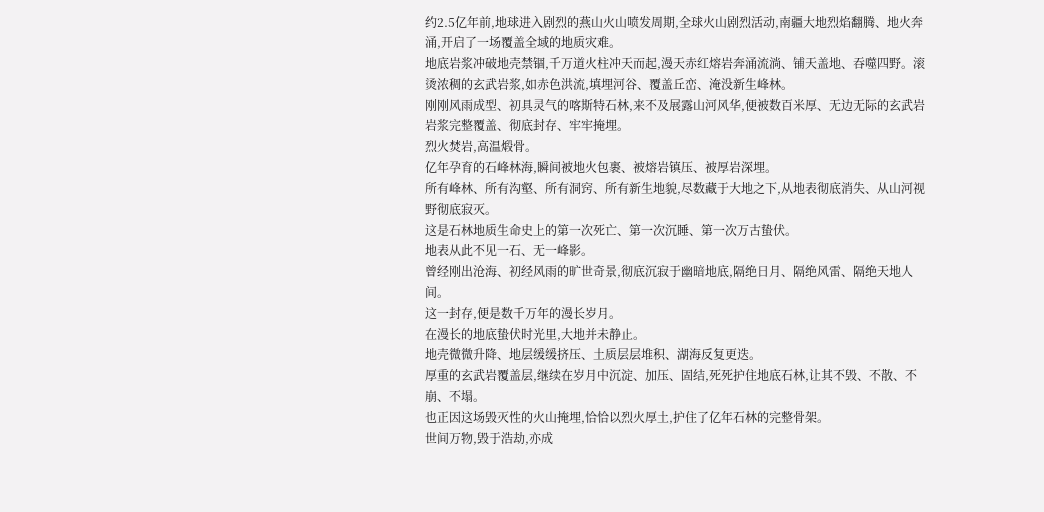约2.5亿年前,地球进入剧烈的燕山火山喷发周期,全球火山剧烈活动,南疆大地烈焰翻腾、地火奔涌,开启了一场覆盖全域的地质灾难。
地底岩浆冲破地壳禁锢,千万道火柱冲天而起,漫天赤红熔岩奔涌流淌、铺天盖地、吞噬四野。滚烫浓稠的玄武岩浆,如赤色洪流,填埋河谷、覆盖丘峦、淹没新生峰林。
刚刚风雨成型、初具灵气的喀斯特石林,来不及展露山河风华,便被数百米厚、无边无际的玄武岩岩浆完整覆盖、彻底封存、牢牢掩埋。
烈火焚岩,高温煅骨。
亿年孕育的石峰林海,瞬间被地火包裹、被熔岩镇压、被厚岩深埋。
所有峰林、所有沟壑、所有洞窍、所有新生地貌,尽数藏于大地之下,从地表彻底消失、从山河视野彻底寂灭。
这是石林地质生命史上的第一次死亡、第一次沉睡、第一次万古蛰伏。
地表从此不见一石、无一峰影。
曾经刚出沧海、初经风雨的旷世奇景,彻底沉寂于幽暗地底,隔绝日月、隔绝风雷、隔绝天地人间。
这一封存,便是数千万年的漫长岁月。
在漫长的地底蛰伏时光里,大地并未静止。
地壳微微升降、地层缓缓挤压、土质层层堆积、湖海反复更迭。
厚重的玄武岩覆盖层,继续在岁月中沉淀、加压、固结,死死护住地底石林,让其不毁、不散、不崩、不塌。
也正因这场毁灭性的火山掩埋,恰恰以烈火厚土,护住了亿年石林的完整骨架。
世间万物,毁于浩劫,亦成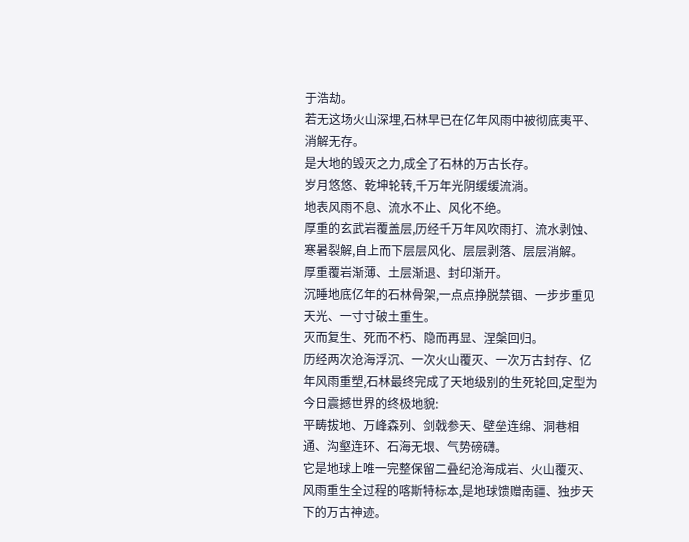于浩劫。
若无这场火山深埋,石林早已在亿年风雨中被彻底夷平、消解无存。
是大地的毁灭之力,成全了石林的万古长存。
岁月悠悠、乾坤轮转,千万年光阴缓缓流淌。
地表风雨不息、流水不止、风化不绝。
厚重的玄武岩覆盖层,历经千万年风吹雨打、流水剥蚀、寒暑裂解,自上而下层层风化、层层剥落、层层消解。
厚重覆岩渐薄、土层渐退、封印渐开。
沉睡地底亿年的石林骨架,一点点挣脱禁锢、一步步重见天光、一寸寸破土重生。
灭而复生、死而不朽、隐而再显、涅槃回归。
历经两次沧海浮沉、一次火山覆灭、一次万古封存、亿年风雨重塑,石林最终完成了天地级别的生死轮回,定型为今日震撼世界的终极地貌:
平畴拔地、万峰森列、剑戟参天、壁垒连绵、洞巷相通、沟壑连环、石海无垠、气势磅礴。
它是地球上唯一完整保留二叠纪沧海成岩、火山覆灭、风雨重生全过程的喀斯特标本,是地球馈赠南疆、独步天下的万古神迹。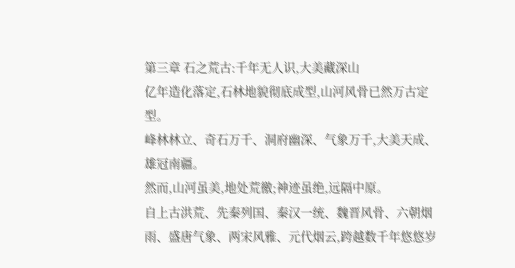第三章 石之荒古:千年无人识,大美藏深山
亿年造化落定,石林地貌彻底成型,山河风骨已然万古定型。
峰林林立、奇石万千、洞府幽深、气象万千,大美天成、雄冠南疆。
然而,山河虽美,地处荒徼;神迹虽绝,远隔中原。
自上古洪荒、先秦列国、秦汉一统、魏晋风骨、六朝烟雨、盛唐气象、两宋风雅、元代烟云,跨越数千年悠悠岁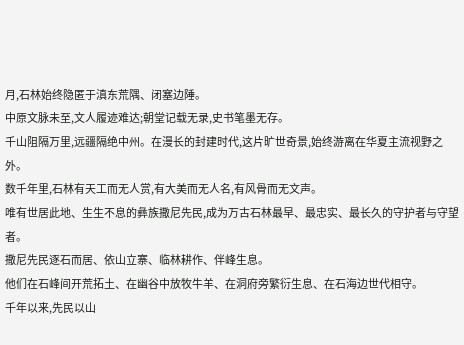月,石林始终隐匿于滇东荒隅、闭塞边陲。
中原文脉未至,文人履迹难达;朝堂记载无录,史书笔墨无存。
千山阻隔万里,远疆隔绝中州。在漫长的封建时代,这片旷世奇景,始终游离在华夏主流视野之外。
数千年里,石林有天工而无人赏,有大美而无人名,有风骨而无文声。
唯有世居此地、生生不息的彝族撒尼先民,成为万古石林最早、最忠实、最长久的守护者与守望者。
撒尼先民逐石而居、依山立寨、临林耕作、伴峰生息。
他们在石峰间开荒拓土、在幽谷中放牧牛羊、在洞府旁繁衍生息、在石海边世代相守。
千年以来,先民以山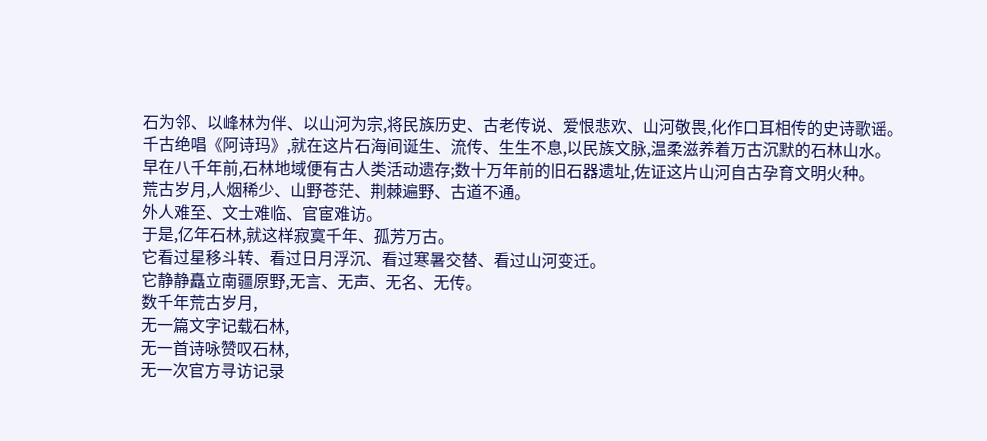石为邻、以峰林为伴、以山河为宗,将民族历史、古老传说、爱恨悲欢、山河敬畏,化作口耳相传的史诗歌谣。
千古绝唱《阿诗玛》,就在这片石海间诞生、流传、生生不息,以民族文脉,温柔滋养着万古沉默的石林山水。
早在八千年前,石林地域便有古人类活动遗存;数十万年前的旧石器遗址,佐证这片山河自古孕育文明火种。
荒古岁月,人烟稀少、山野苍茫、荆棘遍野、古道不通。
外人难至、文士难临、官宦难访。
于是,亿年石林,就这样寂寞千年、孤芳万古。
它看过星移斗转、看过日月浮沉、看过寒暑交替、看过山河变迁。
它静静矗立南疆原野,无言、无声、无名、无传。
数千年荒古岁月,
无一篇文字记载石林,
无一首诗咏赞叹石林,
无一次官方寻访记录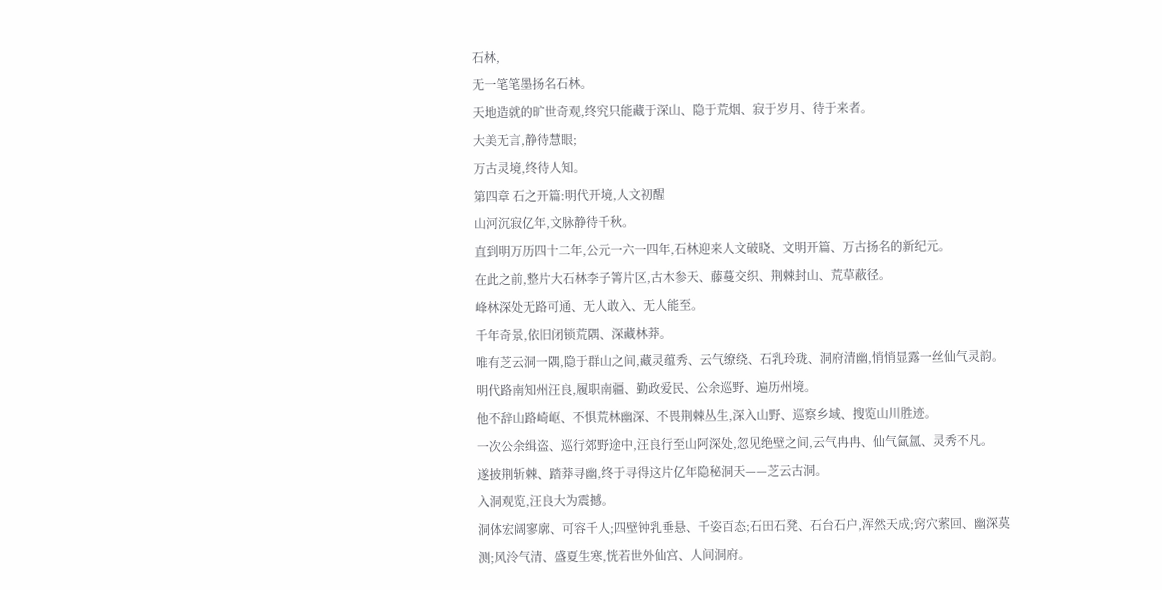石林,
无一笔笔墨扬名石林。
天地造就的旷世奇观,终究只能藏于深山、隐于荒烟、寂于岁月、待于来者。
大美无言,静待慧眼;
万古灵境,终待人知。
第四章 石之开篇:明代开境,人文初醒
山河沉寂亿年,文脉静待千秋。
直到明万历四十二年,公元一六一四年,石林迎来人文破晓、文明开篇、万古扬名的新纪元。
在此之前,整片大石林李子箐片区,古木参天、藤蔓交织、荆棘封山、荒草蔽径。
峰林深处无路可通、无人敢入、无人能至。
千年奇景,依旧闭锁荒隅、深藏林莽。
唯有芝云洞一隅,隐于群山之间,藏灵蕴秀、云气缭绕、石乳玲珑、洞府清幽,悄悄显露一丝仙气灵韵。
明代路南知州汪良,履职南疆、勤政爱民、公余巡野、遍历州境。
他不辞山路崎岖、不惧荒林幽深、不畏荆棘丛生,深入山野、巡察乡域、搜览山川胜迹。
一次公余缉盗、巡行郊野途中,汪良行至山阿深处,忽见绝壁之间,云气冉冉、仙气氤氲、灵秀不凡。
遂披荆斩棘、踏莽寻幽,终于寻得这片亿年隐秘洞天——芝云古洞。
入洞观览,汪良大为震撼。
洞体宏阔寥廓、可容千人;四壁钟乳垂悬、千姿百态;石田石凳、石台石户,浑然天成;窍穴萦回、幽深莫测;风泠气清、盛夏生寒,恍若世外仙宫、人间洞府。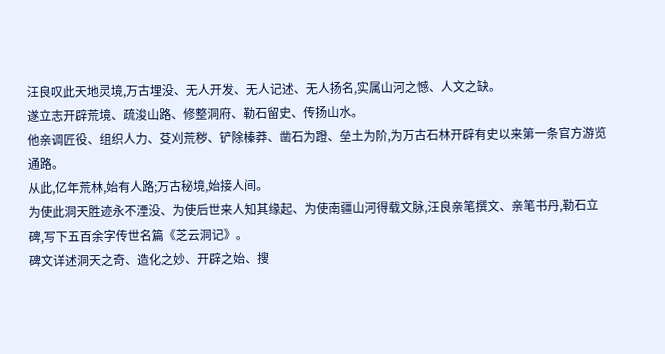汪良叹此天地灵境,万古埋没、无人开发、无人记述、无人扬名,实属山河之憾、人文之缺。
遂立志开辟荒境、疏浚山路、修整洞府、勒石留史、传扬山水。
他亲调匠役、组织人力、芟刈荒秽、铲除榛莽、凿石为蹬、垒土为阶,为万古石林开辟有史以来第一条官方游览通路。
从此,亿年荒林,始有人路;万古秘境,始接人间。
为使此洞天胜迹永不湮没、为使后世来人知其缘起、为使南疆山河得载文脉,汪良亲笔撰文、亲笔书丹,勒石立碑,写下五百余字传世名篇《芝云洞记》。
碑文详述洞天之奇、造化之妙、开辟之始、搜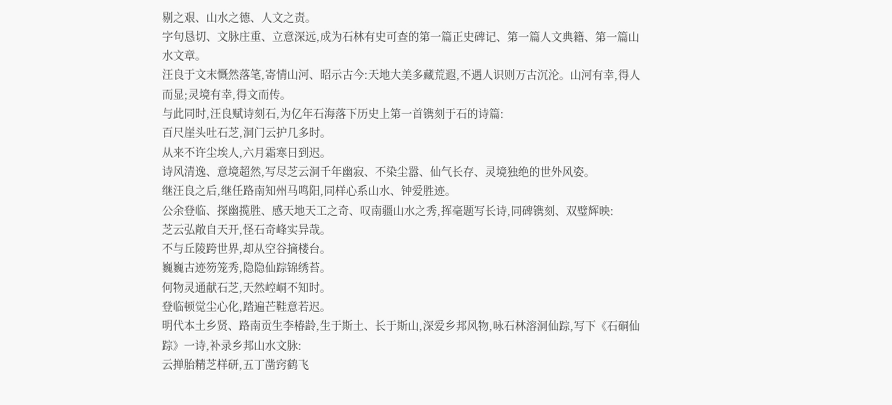剔之艰、山水之德、人文之责。
字句恳切、文脉庄重、立意深远,成为石林有史可查的第一篇正史碑记、第一篇人文典籍、第一篇山水文章。
汪良于文末慨然落笔,寄情山河、昭示古今:天地大美多藏荒遐,不遇人识则万古沉沦。山河有幸,得人而显;灵境有幸,得文而传。
与此同时,汪良赋诗刻石,为亿年石海落下历史上第一首镌刻于石的诗篇:
百尺崖头吐石芝,洞门云护几多时。
从来不许尘埃人,六月霜寒日到迟。
诗风清逸、意境超然,写尽芝云洞千年幽寂、不染尘嚣、仙气长存、灵境独绝的世外风姿。
继汪良之后,继任路南知州马鸣阳,同样心系山水、钟爱胜迹。
公余登临、探幽揽胜、感天地天工之奇、叹南疆山水之秀,挥毫题写长诗,同碑镌刻、双璧辉映:
芝云弘敞自天开,怪石奇峰实异哉。
不与丘陵跨世界,却从空谷摘楼台。
巍巍古迹笏笼秀,隐隐仙踪锦绣苔。
何物灵通献石芝,天然崆峒不知时。
登临顿觉尘心化,踏遍芒鞋意若迟。
明代本土乡贤、路南贡生李椿龄,生于斯土、长于斯山,深爱乡邦风物,咏石林溶洞仙踪,写下《石硐仙踪》一诗,补录乡邦山水文脉:
云掸胎精芝样研,五丁凿窍鹤飞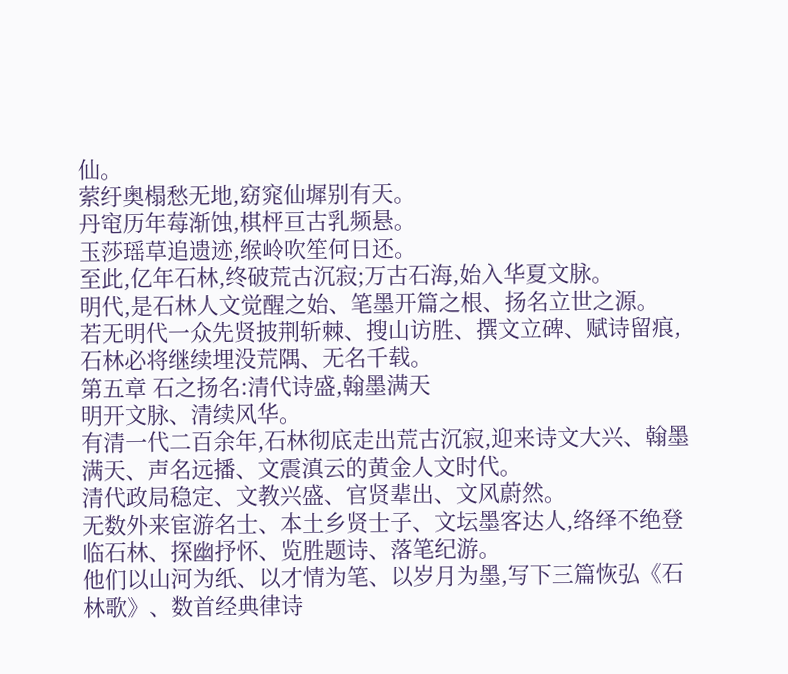仙。
萦纡奥榻愁无地,窈窕仙墀别有天。
丹窀历年莓渐蚀,棋枰亘古乳频悬。
玉莎瑶草追遗迹,缑岭吹笙何日还。
至此,亿年石林,终破荒古沉寂;万古石海,始入华夏文脉。
明代,是石林人文觉醒之始、笔墨开篇之根、扬名立世之源。
若无明代一众先贤披荆斩棘、搜山访胜、撰文立碑、赋诗留痕,石林必将继续埋没荒隅、无名千载。
第五章 石之扬名:清代诗盛,翰墨满天
明开文脉、清续风华。
有清一代二百余年,石林彻底走出荒古沉寂,迎来诗文大兴、翰墨满天、声名远播、文震滇云的黄金人文时代。
清代政局稳定、文教兴盛、官贤辈出、文风蔚然。
无数外来宦游名士、本土乡贤士子、文坛墨客达人,络绎不绝登临石林、探幽抒怀、览胜题诗、落笔纪游。
他们以山河为纸、以才情为笔、以岁月为墨,写下三篇恢弘《石林歌》、数首经典律诗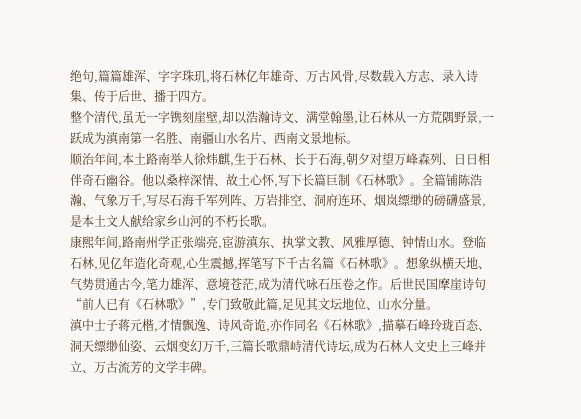绝句,篇篇雄浑、字字珠玑,将石林亿年雄奇、万古风骨,尽数载入方志、录入诗集、传于后世、播于四方。
整个清代,虽无一字镌刻崖壁,却以浩瀚诗文、满堂翰墨,让石林从一方荒隅野景,一跃成为滇南第一名胜、南疆山水名片、西南文景地标。
顺治年间,本土路南举人徐炜麒,生于石林、长于石海,朝夕对望万峰森列、日日相伴奇石幽谷。他以桑梓深情、故土心怀,写下长篇巨制《石林歌》。全篇铺陈浩瀚、气象万千,写尽石海千军列阵、万岩排空、洞府连环、烟岚缥缈的磅礴盛景,是本土文人献给家乡山河的不朽长歌。
康熙年间,路南州学正张端亮,宦游滇东、执掌文教、风雅厚德、钟情山水。登临石林,见亿年造化奇观,心生震撼,挥笔写下千古名篇《石林歌》。想象纵横天地、气势贯通古今,笔力雄浑、意境苍茫,成为清代咏石压卷之作。后世民国摩崖诗句“前人已有《石林歌》”,专门致敬此篇,足见其文坛地位、山水分量。
滇中士子蒋元楷,才情飘逸、诗风奇诡,亦作同名《石林歌》,描摹石峰玲珑百态、洞天缥缈仙姿、云烟变幻万千,三篇长歌鼎峙清代诗坛,成为石林人文史上三峰并立、万古流芳的文学丰碑。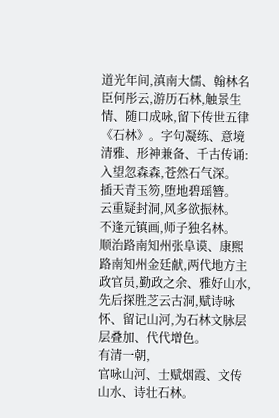道光年间,滇南大儒、翰林名臣何彤云,游历石林,触景生情、随口成咏,留下传世五律《石林》。字句凝练、意境清雅、形神兼备、千古传诵:
入望忽森森,苍然石气深。
插天青玉笏,堕地碧瑶簪。
云重疑封洞,风多欲振林。
不逢元镇画,师子独名林。
顺治路南知州张阜谟、康熙路南知州金廷献,两代地方主政官员,勤政之余、雅好山水,先后探胜芝云古洞,赋诗咏怀、留记山河,为石林文脉层层叠加、代代增色。
有清一朝,
官咏山河、士赋烟霞、文传山水、诗壮石林。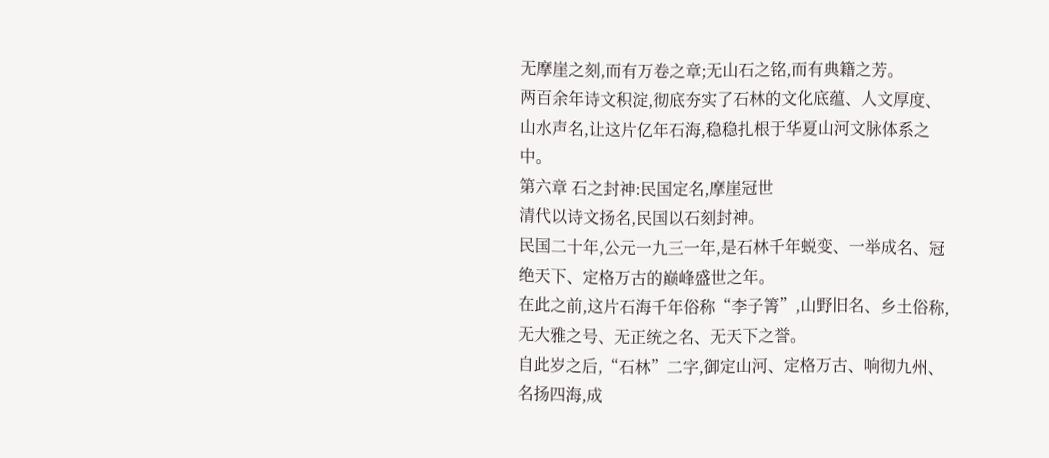无摩崖之刻,而有万卷之章;无山石之铭,而有典籍之芳。
两百余年诗文积淀,彻底夯实了石林的文化底蕴、人文厚度、山水声名,让这片亿年石海,稳稳扎根于华夏山河文脉体系之中。
第六章 石之封神:民国定名,摩崖冠世
清代以诗文扬名,民国以石刻封神。
民国二十年,公元一九三一年,是石林千年蜕变、一举成名、冠绝天下、定格万古的巅峰盛世之年。
在此之前,这片石海千年俗称“李子箐”,山野旧名、乡土俗称,无大雅之号、无正统之名、无天下之誉。
自此岁之后,“石林”二字,御定山河、定格万古、响彻九州、名扬四海,成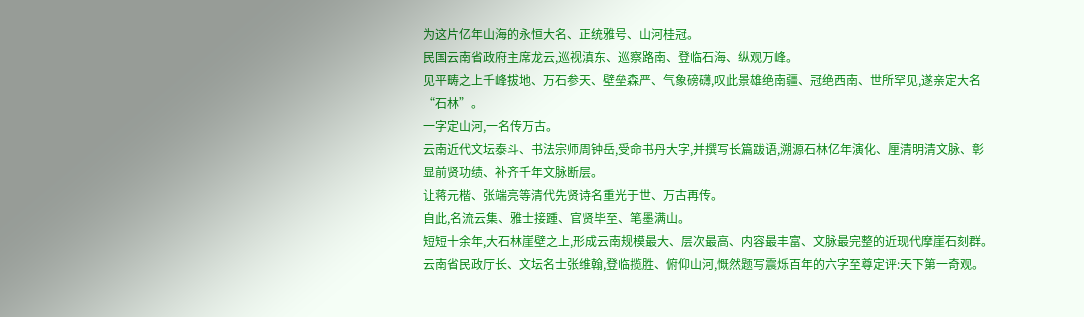为这片亿年山海的永恒大名、正统雅号、山河桂冠。
民国云南省政府主席龙云,巡视滇东、巡察路南、登临石海、纵观万峰。
见平畴之上千峰拔地、万石参天、壁垒森严、气象磅礴,叹此景雄绝南疆、冠绝西南、世所罕见,遂亲定大名“石林”。
一字定山河,一名传万古。
云南近代文坛泰斗、书法宗师周钟岳,受命书丹大字,并撰写长篇跋语,溯源石林亿年演化、厘清明清文脉、彰显前贤功绩、补齐千年文脉断层。
让蒋元楷、张端亮等清代先贤诗名重光于世、万古再传。
自此,名流云集、雅士接踵、官贤毕至、笔墨满山。
短短十余年,大石林崖壁之上,形成云南规模最大、层次最高、内容最丰富、文脉最完整的近现代摩崖石刻群。
云南省民政厅长、文坛名士张维翰,登临揽胜、俯仰山河,慨然题写震烁百年的六字至尊定评:天下第一奇观。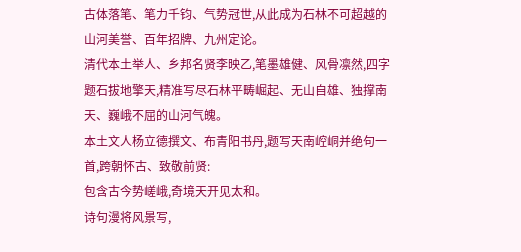古体落笔、笔力千钧、气势冠世,从此成为石林不可超越的山河美誉、百年招牌、九州定论。
清代本土举人、乡邦名贤李映乙,笔墨雄健、风骨凛然,四字题石拔地擎天,精准写尽石林平畴崛起、无山自雄、独撑南天、巍峨不屈的山河气魄。
本土文人杨立德撰文、布青阳书丹,题写天南崆峒并绝句一首,跨朝怀古、致敬前贤:
包含古今势嵯峨,奇境天开见太和。
诗句漫将风景写,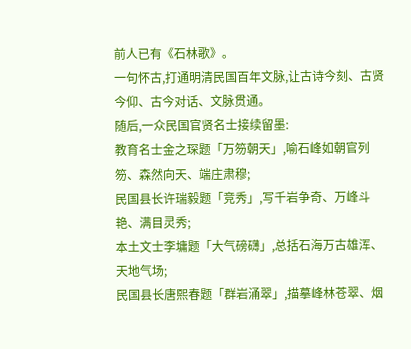前人已有《石林歌》。
一句怀古,打通明清民国百年文脉,让古诗今刻、古贤今仰、古今对话、文脉贯通。
随后,一众民国官贤名士接续留墨:
教育名士金之琛题「万笏朝天」,喻石峰如朝官列笏、森然向天、端庄肃穆;
民国县长许瑞毅题「竞秀」,写千岩争奇、万峰斗艳、满目灵秀;
本土文士李墉题「大气磅礴」,总括石海万古雄浑、天地气场;
民国县长唐熙春题「群岩涌翠」,描摹峰林苍翠、烟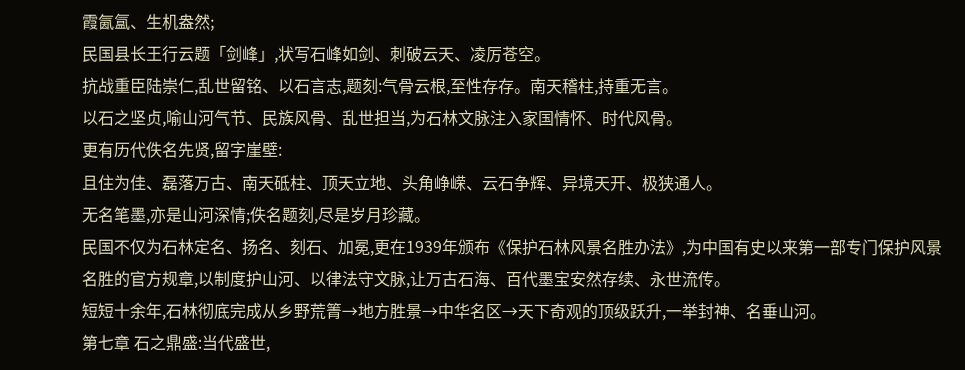霞氤氲、生机盎然;
民国县长王行云题「剑峰」,状写石峰如剑、刺破云天、凌厉苍空。
抗战重臣陆崇仁,乱世留铭、以石言志,题刻:气骨云根,至性存存。南天稽柱,持重无言。
以石之坚贞,喻山河气节、民族风骨、乱世担当,为石林文脉注入家国情怀、时代风骨。
更有历代佚名先贤,留字崖壁:
且住为佳、磊落万古、南天砥柱、顶天立地、头角峥嵘、云石争辉、异境天开、极狭通人。
无名笔墨,亦是山河深情;佚名题刻,尽是岁月珍藏。
民国不仅为石林定名、扬名、刻石、加冕,更在1939年颁布《保护石林风景名胜办法》,为中国有史以来第一部专门保护风景名胜的官方规章,以制度护山河、以律法守文脉,让万古石海、百代墨宝安然存续、永世流传。
短短十余年,石林彻底完成从乡野荒箐→地方胜景→中华名区→天下奇观的顶级跃升,一举封神、名垂山河。
第七章 石之鼎盛:当代盛世,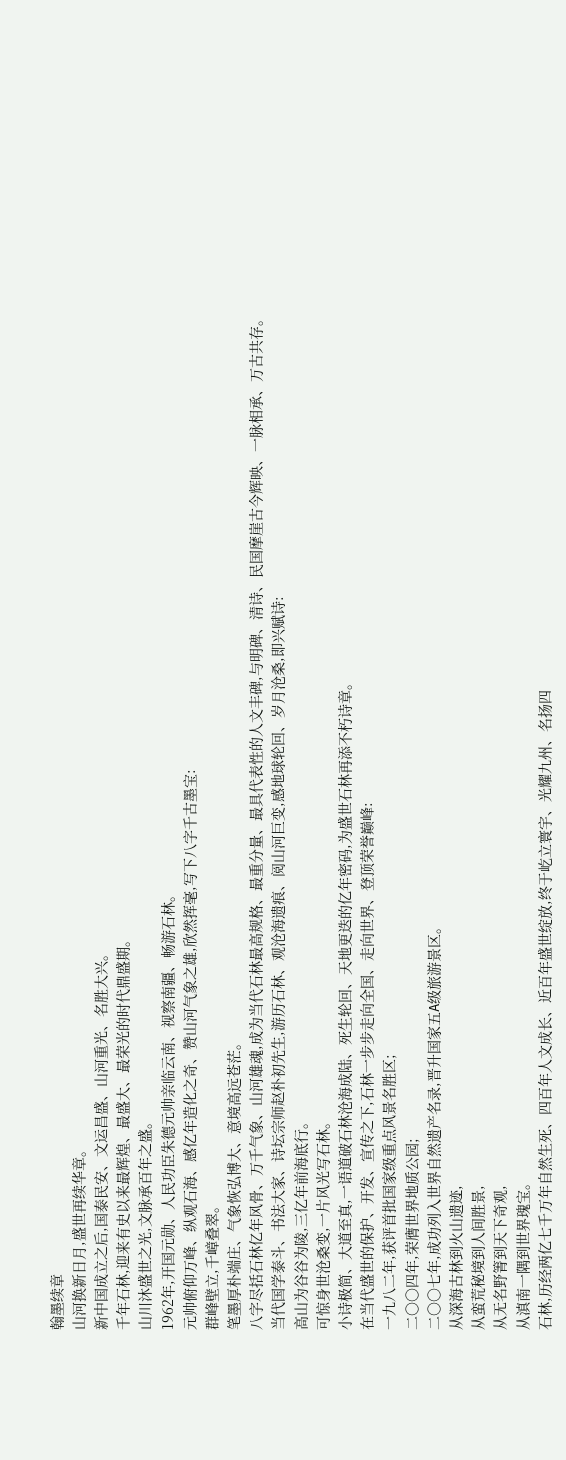翰墨续章
山河换新日月,盛世再续华章。
新中国成立之后,国泰民安、文运昌盛、山河重光、名胜大兴。
千年石林,迎来有史以来最辉煌、最盛大、最荣光的时代鼎盛期。
山川沐盛世之光,文脉承百年之盛。
1962年,开国元勋、人民功臣朱德元帅亲临云南、视察南疆、畅游石林。
元帅俯仰万峰、纵观石海、感亿年造化之奇、赞山河气象之雄,欣然挥毫,写下八字千古墨宝:
群峰壁立,千嶂叠翠。
笔墨厚朴端庄、气象恢弘博大、意境高远苍茫。
八字尽括石林亿年风骨、万千气象、山河雄魂,成为当代石林最高规格、最重分量、最具代表性的人文丰碑,与明碑、清诗、民国摩崖古今辉映、一脉相承、万古共存。
当代国学泰斗、书法大家、诗坛宗师赵朴初先生,游历石林、观沧海遗痕、阅山河巨变,感地球轮回、岁月沧桑,即兴赋诗:
高山为谷谷为陵,三亿年前海底行。
可惊身世沧桑变,一片风光写石林。
小诗极简、大道至真,一语道破石林沧海成陆、死生轮回、天地更迭的亿年密码,为盛世石林再添不朽诗章。
在当代盛世的保护、开发、宣传之下,石林一步步走向全国、走向世界、登顶荣誉巅峰:
一九八二年,获评首批国家级重点风景名胜区;
二〇〇四年,荣膺世界地质公园;
二〇〇七年,成功列入世界自然遗产名录,晋升国家五A级旅游景区。
从深海古林到火山遗迹,
从蛮荒秘境到人间胜景,
从无名野箐到天下奇观,
从滇南一隅到世界瑰宝。
石林,历经两亿七千万年自然生死、四百年人文成长、近百年盛世绽放,终于屹立寰宇、光耀九州、名扬四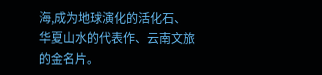海,成为地球演化的活化石、华夏山水的代表作、云南文旅的金名片。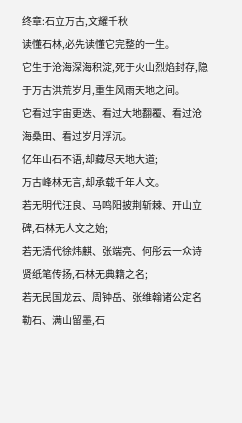终章:石立万古,文耀千秋
读懂石林,必先读懂它完整的一生。
它生于沧海深海积淀,死于火山烈焰封存,隐于万古洪荒岁月,重生风雨天地之间。
它看过宇宙更迭、看过大地翻覆、看过沧海桑田、看过岁月浮沉。
亿年山石不语,却藏尽天地大道;
万古峰林无言,却承载千年人文。
若无明代汪良、马鸣阳披荆斩棘、开山立碑,石林无人文之始;
若无清代徐炜麒、张端亮、何彤云一众诗贤纸笔传扬,石林无典籍之名;
若无民国龙云、周钟岳、张维翰诸公定名勒石、满山留墨,石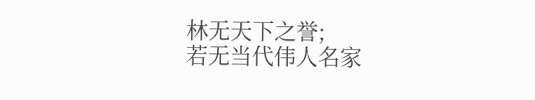林无天下之誉;
若无当代伟人名家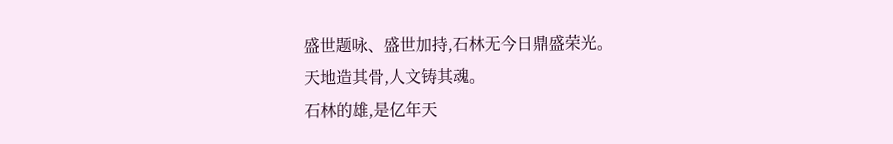盛世题咏、盛世加持,石林无今日鼎盛荣光。
天地造其骨,人文铸其魂。
石林的雄,是亿年天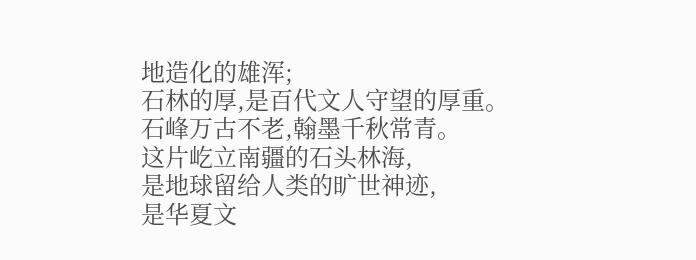地造化的雄浑;
石林的厚,是百代文人守望的厚重。
石峰万古不老,翰墨千秋常青。
这片屹立南疆的石头林海,
是地球留给人类的旷世神迹,
是华夏文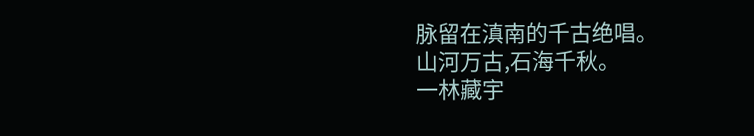脉留在滇南的千古绝唱。
山河万古,石海千秋。
一林藏宇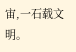宙,一石载文明。